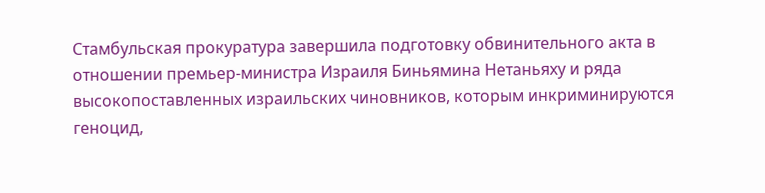Стамбульская прокуратура завершила подготовку обвинительного акта в отношении премьер-министра Израиля Биньямина Нетаньяху и ряда высокопоставленных израильских чиновников, которым инкриминируются геноцид,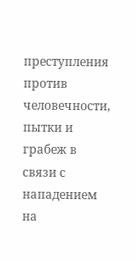преступления против человечности, пытки и грабеж в связи с нападением на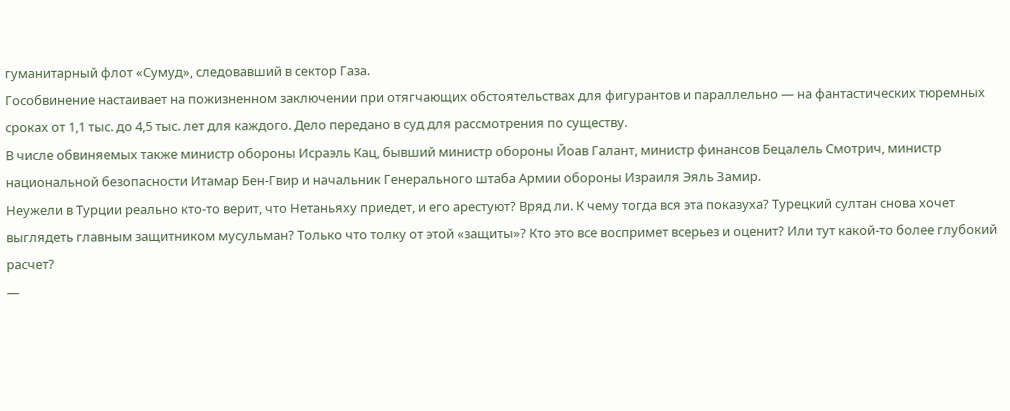гуманитарный флот «Сумуд», следовавший в сектор Газа.
Гособвинение настаивает на пожизненном заключении при отягчающих обстоятельствах для фигурантов и параллельно — на фантастических тюремных сроках от 1,1 тыс. до 4,5 тыс. лет для каждого. Дело передано в суд для рассмотрения по существу.
В числе обвиняемых также министр обороны Исраэль Кац, бывший министр обороны Йоав Галант, министр финансов Бецалель Смотрич, министр национальной безопасности Итамар Бен-Гвир и начальник Генерального штаба Армии обороны Израиля Эяль Замир.
Неужели в Турции реально кто-то верит, что Нетаньяху приедет, и его арестуют? Вряд ли. К чему тогда вся эта показуха? Турецкий султан снова хочет выглядеть главным защитником мусульман? Только что толку от этой «защиты»? Кто это все воспримет всерьез и оценит? Или тут какой-то более глубокий расчет?
—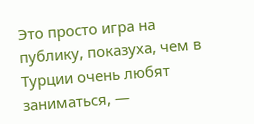Это просто игра на публику, показуха, чем в Турции очень любят заниматься, —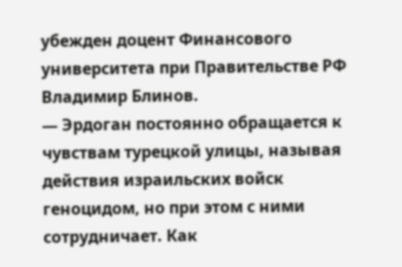убежден доцент Финансового университета при Правительстве РФ Владимир Блинов.
— Эрдоган постоянно обращается к чувствам турецкой улицы, называя действия израильских войск геноцидом, но при этом с ними сотрудничает. Как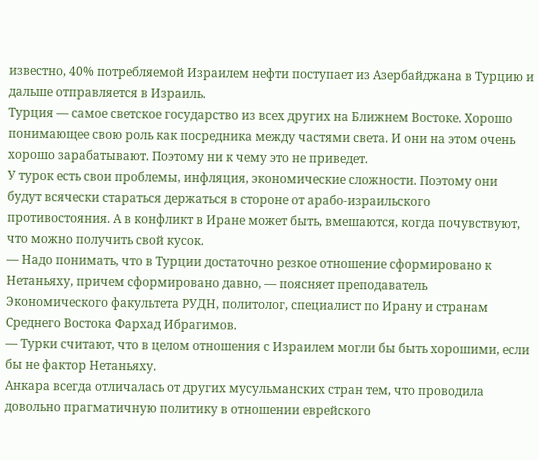известно, 40% потребляемой Израилем нефти поступает из Азербайджана в Турцию и дальше отправляется в Израиль.
Турция — самое светское государство из всех других на Ближнем Востоке. Хорошо понимающее свою роль как посредника между частями света. И они на этом очень хорошо зарабатывают. Поэтому ни к чему это не приведет.
У турок есть свои проблемы, инфляция, экономические сложности. Поэтому они будут всячески стараться держаться в стороне от арабо-израильского противостояния. А в конфликт в Иране может быть, вмешаются, когда почувствуют, что можно получить свой кусок.
— Надо понимать, что в Турции достаточно резкое отношение сформировано к Нетаньяху, причем сформировано давно, — поясняет преподаватель Экономического факультета РУДН, политолог, специалист по Ирану и странам Среднего Востока Фархад Ибрагимов.
— Турки считают, что в целом отношения с Израилем могли бы быть хорошими, если бы не фактор Нетаньяху.
Анкара всегда отличалась от других мусульманских стран тем, что проводила довольно прагматичную политику в отношении еврейского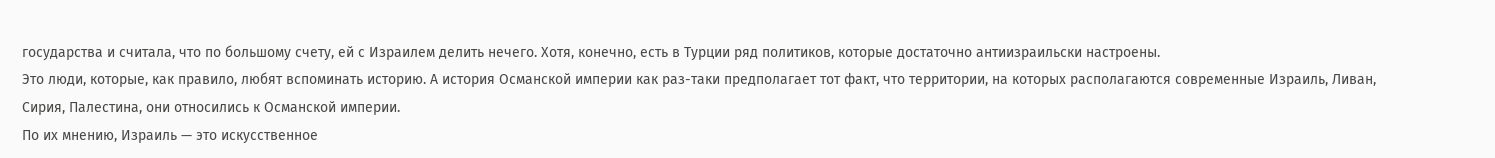государства и считала, что по большому счету, ей с Израилем делить нечего. Хотя, конечно, есть в Турции ряд политиков, которые достаточно антиизраильски настроены.
Это люди, которые, как правило, любят вспоминать историю. А история Османской империи как раз-таки предполагает тот факт, что территории, на которых располагаются современные Израиль, Ливан, Сирия, Палестина, они относились к Османской империи.
По их мнению, Израиль — это искусственное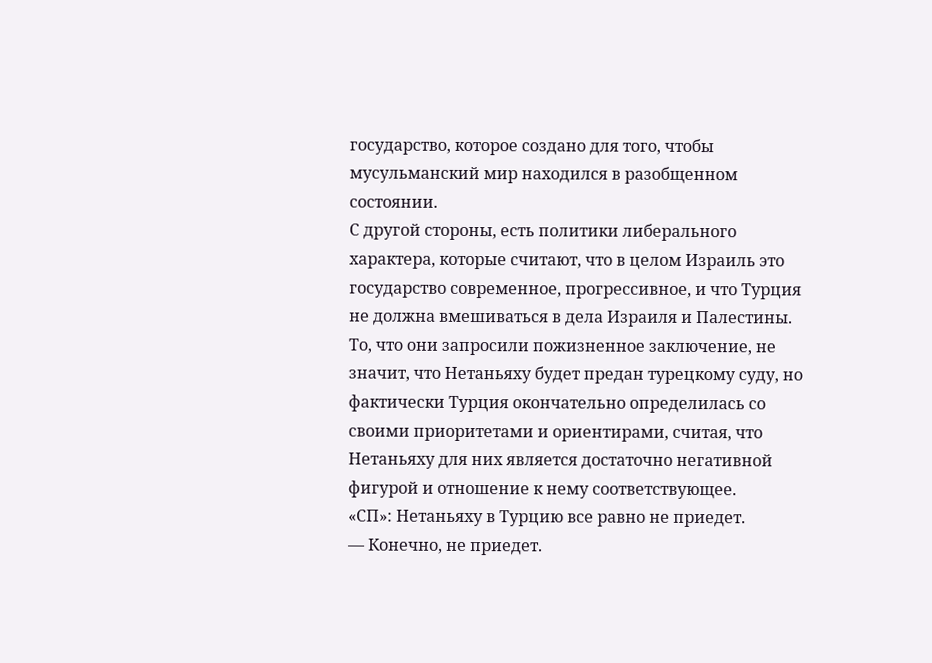государство, которое создано для того, чтобы мусульманский мир находился в разобщенном состоянии.
С другой стороны, есть политики либерального характера, которые считают, что в целом Израиль это государство современное, прогрессивное, и что Турция не должна вмешиваться в дела Израиля и Палестины.
То, что они запросили пожизненное заключение, не значит, что Нетаньяху будет предан турецкому суду, но фактически Турция окончательно определилась со своими приоритетами и ориентирами, считая, что Нетаньяху для них является достаточно негативной фигурой и отношение к нему соответствующее.
«СП»: Нетаньяху в Турцию все равно не приедет.
— Конечно, не приедет.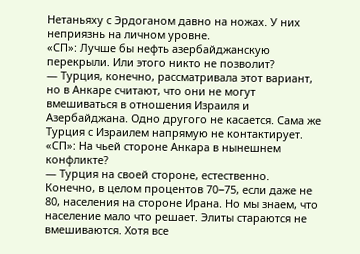Нетаньяху с Эрдоганом давно на ножах. У них неприязнь на личном уровне.
«СП»: Лучше бы нефть азербайджанскую перекрыли. Или этого никто не позволит?
— Турция, конечно, рассматривала этот вариант, но в Анкаре считают, что они не могут вмешиваться в отношения Израиля и Азербайджана. Одно другого не касается. Сама же Турция с Израилем напрямую не контактирует.
«СП»: На чьей стороне Анкара в нынешнем конфликте?
— Турция на своей стороне, естественно. Конечно, в целом процентов 70−75, если даже не 80, населения на стороне Ирана. Но мы знаем, что население мало что решает. Элиты стараются не вмешиваются. Хотя все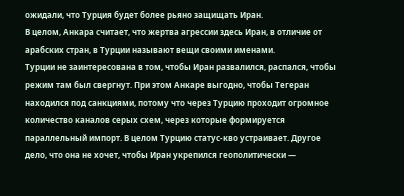ожидали, что Турция будет более рьяно защищать Иран.
В целом, Анкара считает, что жертва агрессии здесь Иран, в отличие от арабских стран, в Турции называют вещи своими именами.
Турции не заинтересована в том, чтобы Иран развалился, распался, чтобы режим там был свергнут. При этом Анкаре выгодно, чтобы Тегеран находился под санкциями, потому что через Турцию проходит огромное количество каналов серых схем, через которые формируется параллельный импорт. В целом Турцию статус-кво устраивает. Другое дело, что она не хочет, чтобы Иран укрепился геополитически —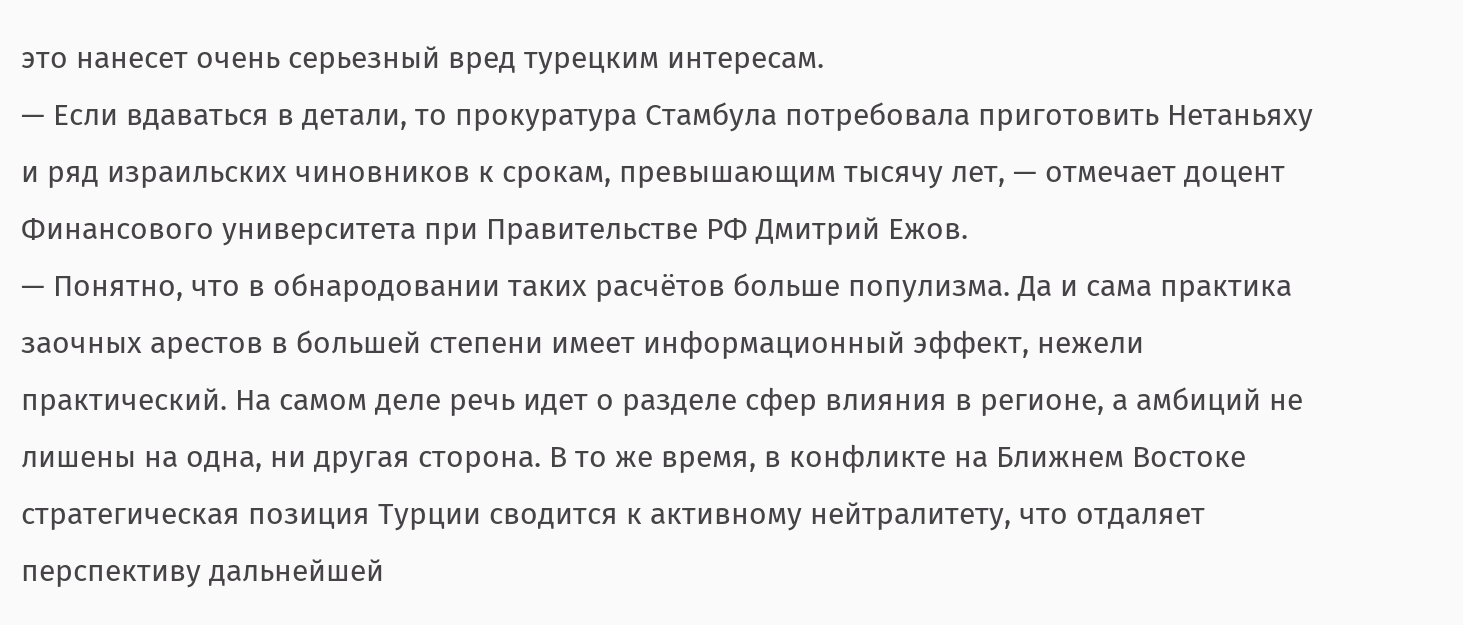это нанесет очень серьезный вред турецким интересам.
— Если вдаваться в детали, то прокуратура Стамбула потребовала приготовить Нетаньяху и ряд израильских чиновников к срокам, превышающим тысячу лет, — отмечает доцент Финансового университета при Правительстве РФ Дмитрий Ежов.
— Понятно, что в обнародовании таких расчётов больше популизма. Да и сама практика заочных арестов в большей степени имеет информационный эффект, нежели практический. На самом деле речь идет о разделе сфер влияния в регионе, а амбиций не лишены на одна, ни другая сторона. В то же время, в конфликте на Ближнем Востоке стратегическая позиция Турции сводится к активному нейтралитету, что отдаляет перспективу дальнейшей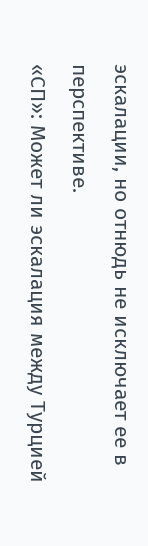эскалации, но отнюдь не исключает ее в перспективе.
«СП»: Может ли эскалация между Турцией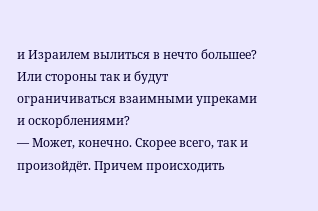и Израилем вылиться в нечто большее? Или стороны так и будут ограничиваться взаимными упреками и оскорблениями?
— Может, конечно. Скорее всего, так и произойдёт. Причем происходить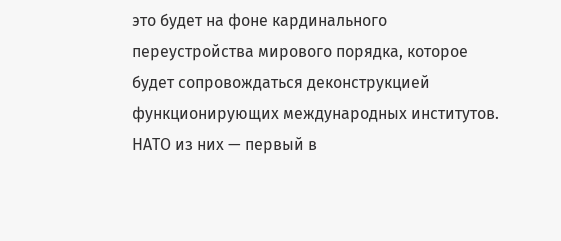это будет на фоне кардинального переустройства мирового порядка, которое будет сопровождаться деконструкцией функционирующих международных институтов. НАТО из них — первый в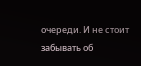очереди. И не стоит забывать об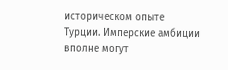историческом опыте Турции. Имперские амбиции вполне могут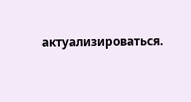актуализироваться.